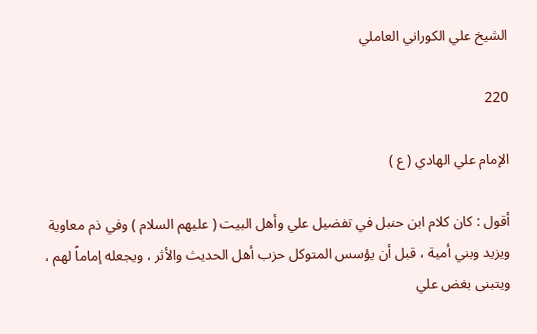الشيخ علي الكوراني العاملي

220

الإمام علي الهادي ( ع )

أقول : كان كلام ابن حنبل في تفضيل علي وأهل البيت ( عليهم السلام ) وفي ذم معاوية ويزيد وبني أمية ، قبل أن يؤسس المتوكل حزب أهل الحديث والأثر ، ويجعله إماماً لهم ، ويتبنى بغض علي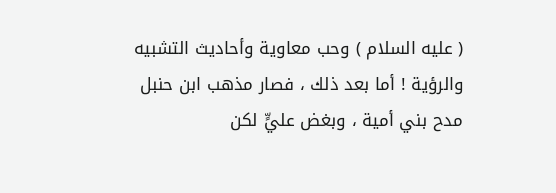( عليه السلام ) وحب معاوية وأحاديث التشبيه والرؤية ! أما بعد ذلك ، فصار مذهب ابن حنبل مدح بني أمية ، وبغض عليٍّ لكن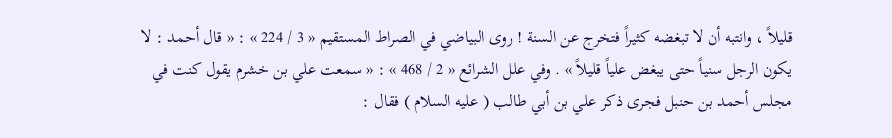قليلاً ، وانتبه أن لا تبغضه كثيراً فتخرج عن السنة ! روى البياضي في الصراط المستقيم « 3 / 224 » : « قال أحمد : لا يكون الرجل سنياً حتى يبغض علياً قليلاً » . وفي علل الشرائع « 2 / 468 » : « سمعت علي بن خشرم يقول كنت في مجلس أحمد بن حنبل فجرى ذكر علي بن أبي طالب ( عليه السلام ) فقال :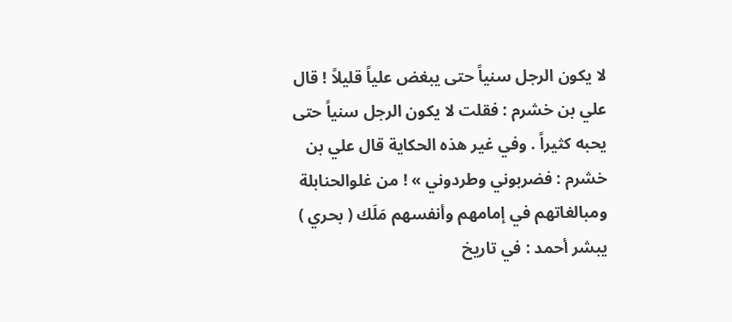لا يكون الرجل سنياً حتى يبغض علياً قليلاً ! قال علي بن خشرم : فقلت لا يكون الرجل سنياً حتى يحبه كثيراً . وفي غير هذه الحكاية قال علي بن خشرم : فضربوني وطردوني » ! من غلوالحنابلة ومبالغاتهم في إمامهم وأنفسهم مَلَك ( بحري ) يبشر أحمد : في تاريخ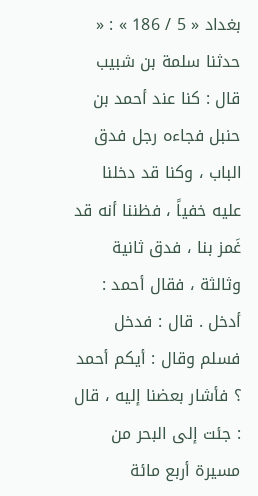بغداد « 5 / 186 » : « حدثنا سلمة بن شبيب قال : كنا عند أحمد بن حنبل فجاءه رجل فدق الباب ، وكنا قد دخلنا عليه خفياً ، فظننا أنه قد غَمز بنا ، فدق ثانية وثالثة ، فقال أحمد : أدخل . قال : فدخل فسلم وقال : أيكم أحمد ؟ فأشار بعضنا إليه ، قال : جئت إلى البحر من مسيرة أربع مائة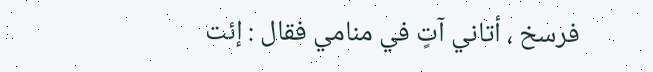فرسخ ، أتاني آتٍ في منامي فقال : إئت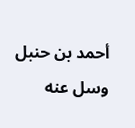أحمد بن حنبل وسل عنه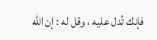فإنك تُدل عليه ، وقل له : إن الله